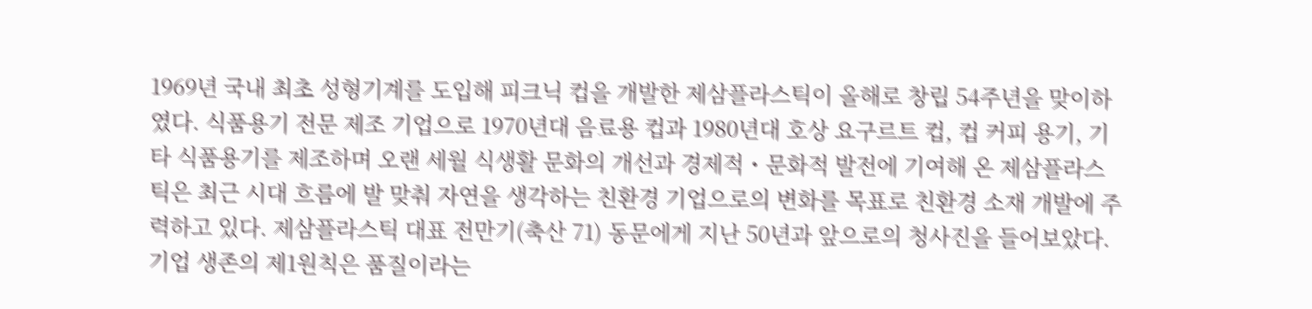1969년 국내 최초 성형기계를 도입해 피크닉 컵을 개발한 제삼플라스틱이 올해로 창립 54주년을 맞이하였다. 식품용기 전문 제조 기업으로 1970년대 음료용 컵과 1980년대 호상 요구르트 컵, 컵 커피 용기, 기타 식품용기를 제조하며 오랜 세월 식생활 문화의 개선과 경제적・문화적 발전에 기여해 온 제삼플라스틱은 최근 시대 흐름에 발 맞춰 자연을 생각하는 친환경 기업으로의 변화를 목표로 친환경 소재 개발에 주력하고 있다. 제삼플라스틱 대표 전만기(축산 71) 동문에게 지난 50년과 앞으로의 청사진을 들어보았다.
기업 생존의 제1원칙은 품질이라는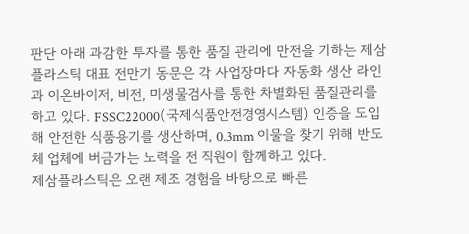판단 아래 과감한 투자를 통한 품질 관리에 만전을 기하는 제삼플라스틱 대표 전만기 동문은 각 사업장마다 자동화 생산 라인과 이온바이저, 비전, 미생물검사를 통한 차별화된 품질관리를 하고 있다. FSSC22000(국제식품안전경영시스템) 인증을 도입해 안전한 식품용기를 생산하며, 0.3mm 이물을 찾기 위해 반도체 업체에 버금가는 노력을 전 직원이 함께하고 있다.
제삼플라스틱은 오랜 제조 경험을 바탕으로 빠른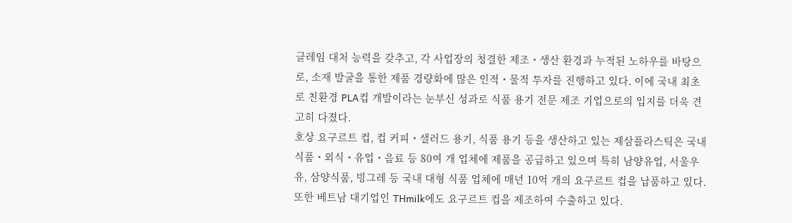클레임 대처 능력을 갖추고, 각 사업장의 청결한 제조・생산 환경과 누적된 노하우를 바탕으로, 소재 발굴을 통한 제품 경량화에 많은 인적・물적 투자를 진행하고 있다. 이에 국내 최초로 친환경 PLA컵 개발이라는 눈부신 성과로 식품 용기 전문 제조 기업으로의 입지를 더욱 견고히 다졌다.
호상 요구르트 컵, 컵 커피・샐러드 용기, 식품 용기 등을 생산하고 있는 제삼플라스틱은 국내 식품・외식・유업・음료 등 80여 개 업체에 제품을 공급하고 있으며 특히 남양유업, 서울우유, 삼양식품, 빙그레 등 국내 대형 식품 업체에 매년 10억 개의 요구르트 컵을 납품하고 있다. 또한 베트남 대기업인 THmilk에도 요구르트 컵을 제조하여 수출하고 있다.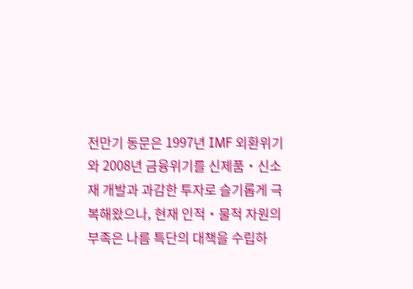전만기 동문은 1997년 IMF 외환위기와 2008년 금융위기를 신제품・신소재 개발과 과감한 투자로 슬기롭게 극복해왔으나, 현재 인적・물적 자원의 부족은 나름 특단의 대책을 수립하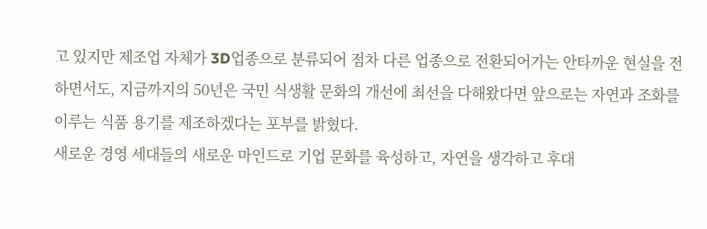고 있지만 제조업 자체가 3D업종으로 분류되어 점차 다른 업종으로 전환되어가는 안타까운 현실을 전하면서도, 지금까지의 50년은 국민 식생활 문화의 개선에 최선을 다해왔다면 앞으로는 자연과 조화를 이루는 식품 용기를 제조하겠다는 포부를 밝혔다.
새로운 경영 세대들의 새로운 마인드로 기업 문화를 육성하고, 자연을 생각하고 후대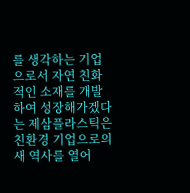를 생각하는 기업으로서 자연 친화적인 소재를 개발하여 성장해가겠다는 제삼플라스틱은 친환경 기업으로의 새 역사를 열어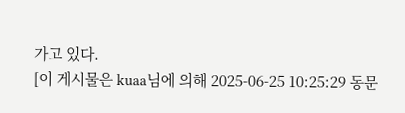가고 있다.
[이 게시물은 kuaa님에 의해 2025-06-25 10:25:29 동문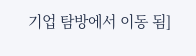기업 탐방에서 이동 됨]